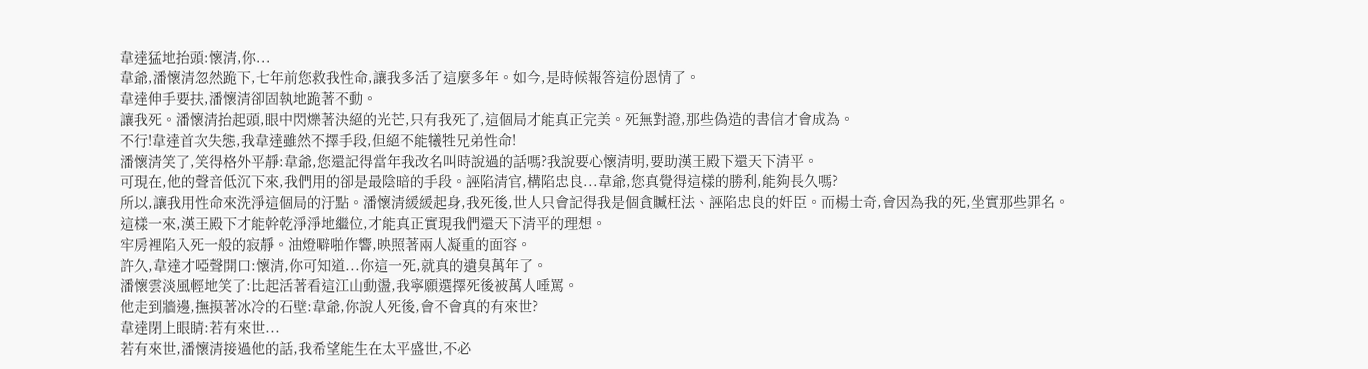韋達猛地抬頭:懷清,你...
韋爺,潘懷清忽然跪下,七年前您救我性命,讓我多活了這麼多年。如今,是時候報答這份恩情了。
韋達伸手要扶,潘懷清卻固執地跪著不動。
讓我死。潘懷清抬起頭,眼中閃爍著決絕的光芒,只有我死了,這個局才能真正完美。死無對證,那些偽造的書信才會成為。
不行!韋達首次失態,我韋達雖然不擇手段,但絕不能犧牲兄弟性命!
潘懷清笑了,笑得格外平靜:韋爺,您還記得當年我改名叫時說過的話嗎?我說要心懷清明,要助漢王殿下還天下清平。
可現在,他的聲音低沉下來,我們用的卻是最陰暗的手段。誣陷清官,構陷忠良...韋爺,您真覺得這樣的勝利,能夠長久嗎?
所以,讓我用性命來洗淨這個局的汙點。潘懷清緩緩起身,我死後,世人只會記得我是個貪贓枉法、誣陷忠良的奸臣。而楊士奇,會因為我的死,坐實那些罪名。
這樣一來,漢王殿下才能幹乾淨淨地繼位,才能真正實現我們還天下清平的理想。
牢房裡陷入死一般的寂靜。油燈噼啪作響,映照著兩人凝重的面容。
許久,韋達才啞聲開口:懷清,你可知道...你這一死,就真的遺臭萬年了。
潘懷雲淡風輕地笑了:比起活著看這江山動盪,我寧願選擇死後被萬人唾罵。
他走到牆邊,撫摸著冰冷的石壁:韋爺,你說人死後,會不會真的有來世?
韋達閉上眼睛:若有來世...
若有來世,潘懷清接過他的話,我希望能生在太平盛世,不必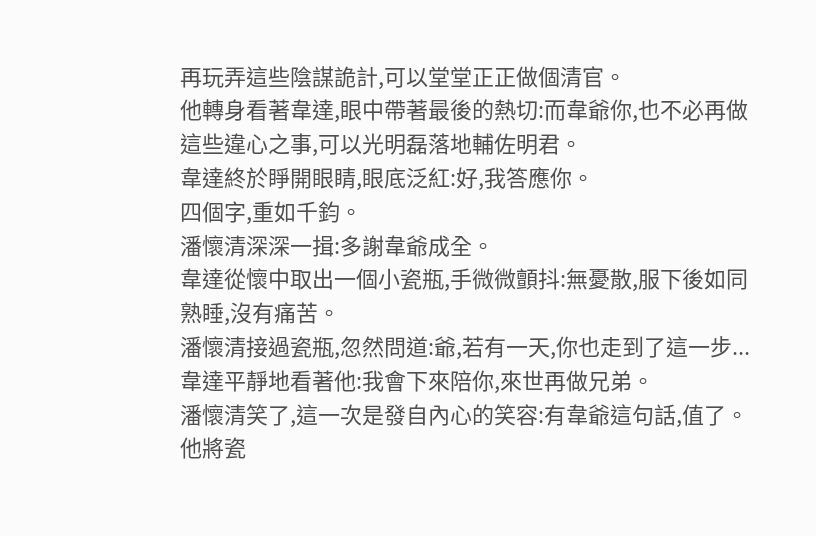再玩弄這些陰謀詭計,可以堂堂正正做個清官。
他轉身看著韋達,眼中帶著最後的熱切:而韋爺你,也不必再做這些違心之事,可以光明磊落地輔佐明君。
韋達終於睜開眼睛,眼底泛紅:好,我答應你。
四個字,重如千鈞。
潘懷清深深一揖:多謝韋爺成全。
韋達從懷中取出一個小瓷瓶,手微微顫抖:無憂散,服下後如同熟睡,沒有痛苦。
潘懷清接過瓷瓶,忽然問道:爺,若有一天,你也走到了這一步...
韋達平靜地看著他:我會下來陪你,來世再做兄弟。
潘懷清笑了,這一次是發自內心的笑容:有韋爺這句話,值了。
他將瓷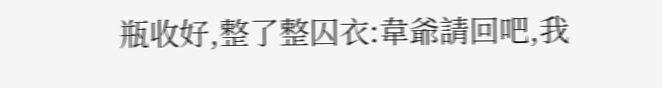瓶收好,整了整囚衣:韋爺請回吧,我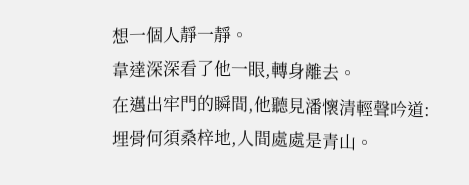想一個人靜一靜。
韋達深深看了他一眼,轉身離去。
在邁出牢門的瞬間,他聽見潘懷清輕聲吟道:
埋骨何須桑梓地,人間處處是青山。